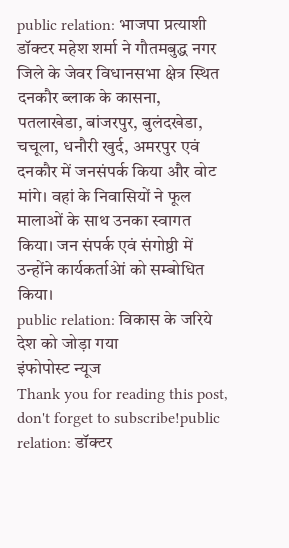public relation: भाजपा प्रत्याशी डॉक्टर महेश शर्मा ने गौतमबुद्ध नगर जिले के जेवर विधानसभा क्षेत्र स्थित दनकौर ब्लाक के कासना, पतलाखेडा, बांजरपुर, बुलंदखेडा, चचूला, धनौरी खुर्द, अमरपुर एवं दनकौर में जनसंपर्क किया और वोट मांगे। वहां के निवासियों ने फूल मालाओं के साथ उनका स्वागत किया। जन संपर्क एवं संगोष्ठी में उन्होंने कार्यकर्ताअेां को सम्बोधित किया।
public relation: विकास के जरिये देश को जोड़ा गया
इंफोपोस्ट न्यूज
Thank you for reading this post, don't forget to subscribe!public relation: डॉक्टर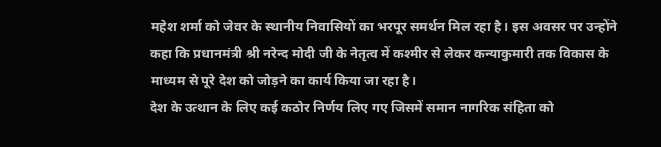महेश शर्मा को जेवर के स्थानीय निवासियों का भरपूर समर्थन मिल रहा है। इस अवसर पर उन्होंने कहा कि प्रधानमंत्री श्री नरेन्द मोदी जी के नेतृत्व में कश्मीर से लेकर कन्याकुमारी तक विकास के माध्यम से पूरे देश को जोड़ने का कार्य किया जा रहा है।
देश के उत्थान के लिए कई कठोर निर्णय लिए गए जिसमें समान नागरिक संहिता को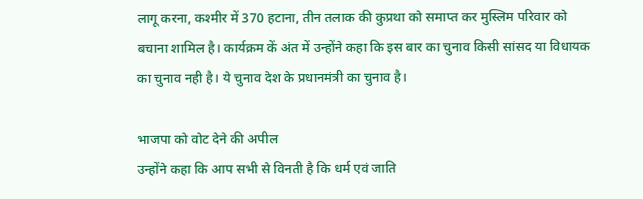लागू करना, कश्मीर में 370 हटाना, तीन तलाक की कुप्रथा को समाप्त कर मुस्लिम परिवार को बचाना शामिल है। कार्यक्रम कें अंत में उन्होंने कहा कि इस बार का चुनाव किसी सांसद या विधायक का चुनाव नही है। ये चुनाव देश के प्रधानमंत्री का चुनाव है।

भाजपा को वोट देने की अपील
उन्होंने कहा कि आप सभी से विनती है कि धर्म एवं जाति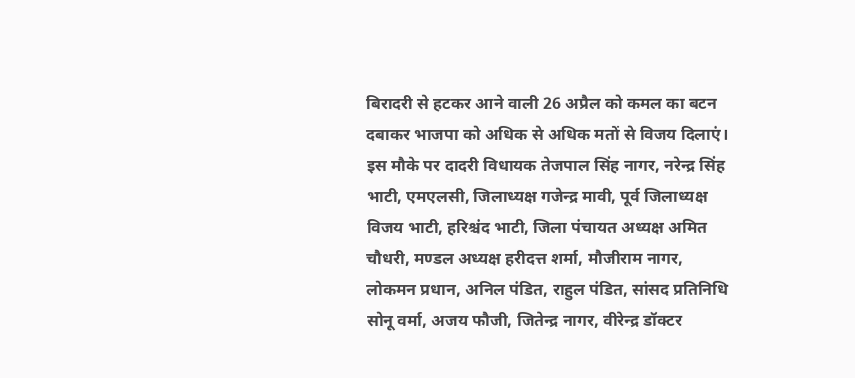बिरादरी से हटकर आने वाली 26 अप्रैल को कमल का बटन दबाकर भाजपा को अधिक से अधिक मतों से विजय दिलाएं।
इस मौके पर दादरी विधायक तेजपाल सिंह नागर, नरेन्द्र सिंह भाटी, एमएलसी, जिलाध्यक्ष गजेन्द्र मावी, पूर्व जिलाध्यक्ष विजय भाटी, हरिश्चंद भाटी, जिला पंचायत अध्यक्ष अमित चौधरी, मण्डल अध्यक्ष हरीदत्त शर्मा, मौजीराम नागर, लोकमन प्रधान, अनिल पंडित, राहुल पंडित, सांसद प्रतिनिधि सोनू वर्मा, अजय फौजी, जितेन्द्र नागर, वीरेन्द्र डॉक्टर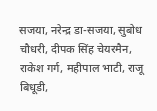सजया, नरेन्द्र डा-सजया, सुबोध चौधरी, दीपक सिंह चेयरमैन, राकेश गर्ग, महीपाल भाटी, राजू बिधूडी,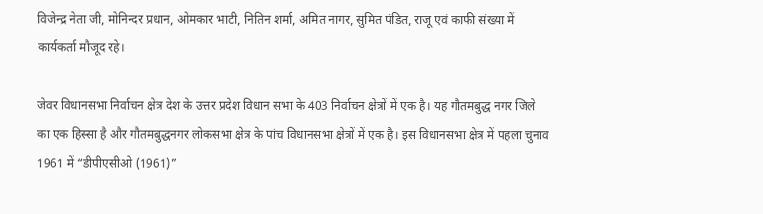विजेन्द्र नेता जी, मोनिन्दर प्रधान, ओमकार भाटी, नितिन शर्मा, अमित नागर, सुमित पंडित, राजू एवं काफी संख्या में कार्यकर्ता मौजूद रहे।

जेवर विधानसभा निर्वाचन क्षेत्र देश के उत्तर प्रदेश विधान सभा के 403 निर्वाचन क्षेत्रों में एक है। यह गौतमबुद्ध नगर जिले का एक हिस्सा है और गौतमबुद्धनगर लोकसभा क्षेत्र के पांच विधानसभा क्षेत्रों में एक है। इस विधानसभा क्षेत्र में पहला चुनाव 1961 में “डीपीएसीओ (1961)”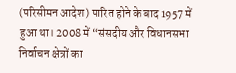(परिसीमन आदेश) पारित होने के बाद 1957 में हुआ था। 2008 में “संसदीय और विधानसभा निर्वाचन क्षेत्रों का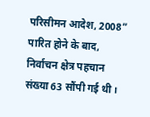परिसीमन आदेश, 2008” पारित होने के बाद, निर्वाचन क्षेत्र पहचान संख्या 63 सौंपी गई थी।